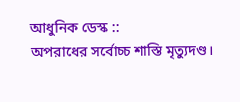আধুনিক ডেস্ক ::
অপরাধের সর্বোচ্চ শাস্তি মৃত্যুদণ্ড।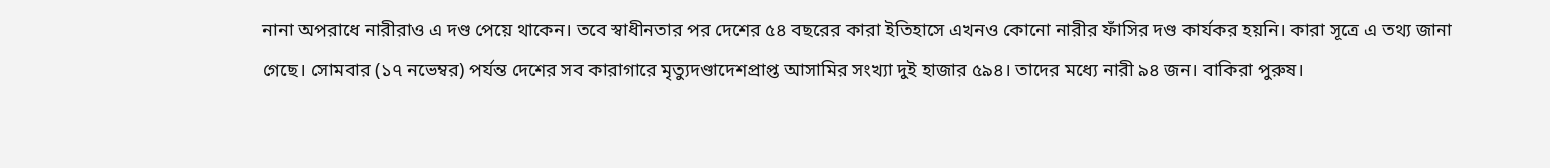নানা অপরাধে নারীরাও এ দণ্ড পেয়ে থাকেন। তবে স্বাধীনতার পর দেশের ৫৪ বছরের কারা ইতিহাসে এখনও কোনো নারীর ফাঁসির দণ্ড কার্যকর হয়নি। কারা সূত্রে এ তথ্য জানা গেছে। সোমবার (১৭ নভেম্বর) পর্যন্ত দেশের সব কারাগারে মৃত্যুদণ্ডাদেশপ্রাপ্ত আসামির সংখ্যা দুই হাজার ৫৯৪। তাদের মধ্যে নারী ৯৪ জন। বাকিরা পুরুষ।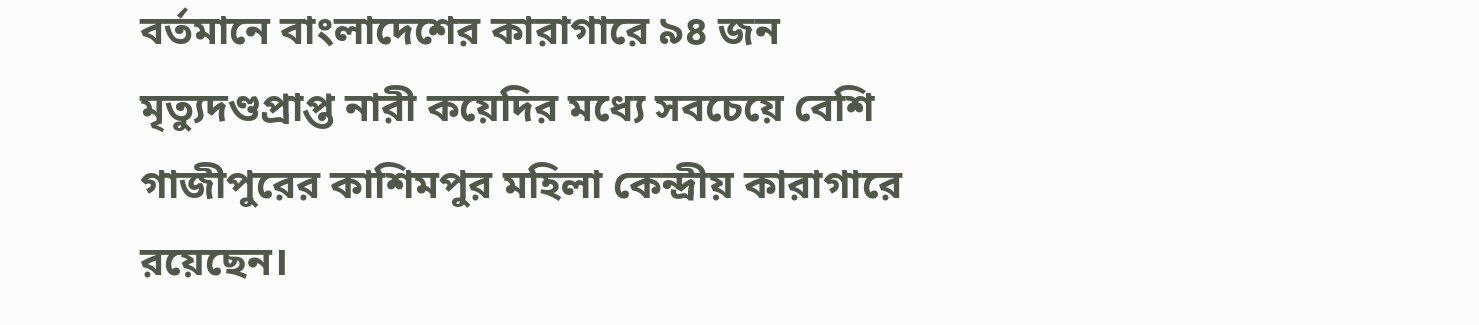বর্তমানে বাংলাদেশের কারাগারে ৯৪ জন মৃত্যুদণ্ডপ্রাপ্ত নারী কয়েদির মধ্যে সবচেয়ে বেশি গাজীপুরের কাশিমপুর মহিলা কেন্দ্রীয় কারাগারে রয়েছেন।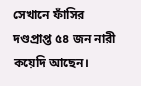সেখানে ফাঁসির দণ্ডপ্রাপ্ত ৫৪ জন নারী কয়েদি আছেন।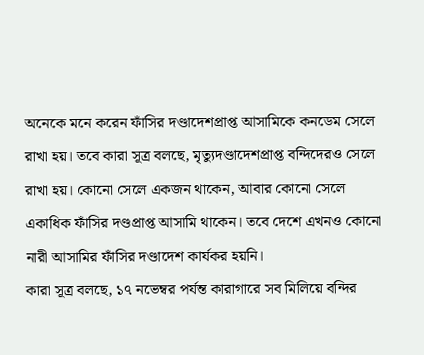অনেকে মনে করেন ফাঁসির দণ্ডাদেশপ্রাপ্ত আসামিকে কনডেম সেলে রাখা হয়। তবে কারা সূত্র বলছে, মৃত্যুদণ্ডাদেশপ্রাপ্ত বন্দিদেরও সেলে রাখা হয়। কোনো সেলে একজন থাকেন, আবার কোনো সেলে একাধিক ফাঁসির দণ্ডপ্রাপ্ত আসামি থাকেন। তবে দেশে এখনও কোনো নারী আসামির ফাঁসির দণ্ডাদেশ কার্যকর হয়নি।
কারা সূত্র বলছে, ১৭ নভেম্বর পর্যন্ত কারাগারে সব মিলিয়ে বন্দির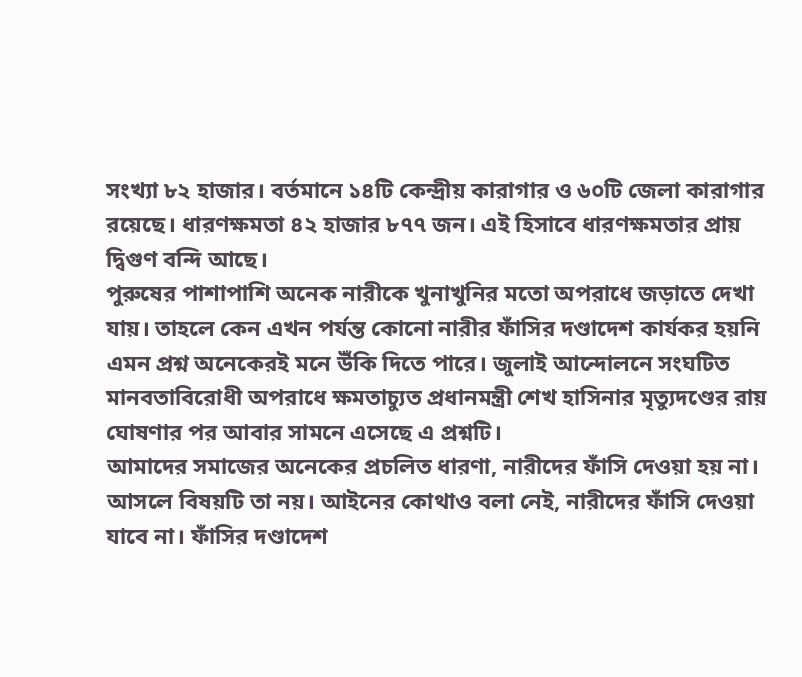সংখ্যা ৮২ হাজার। বর্তমানে ১৪টি কেন্দ্রীয় কারাগার ও ৬০টি জেলা কারাগার রয়েছে। ধারণক্ষমতা ৪২ হাজার ৮৭৭ জন। এই হিসাবে ধারণক্ষমতার প্রায় দ্বিগুণ বন্দি আছে।
পুরুষের পাশাপাশি অনেক নারীকে খুনাখুনির মতো অপরাধে জড়াতে দেখা যায়। তাহলে কেন এখন পর্যন্ত কোনো নারীর ফাঁসির দণ্ডাদেশ কার্যকর হয়নি এমন প্রশ্ন অনেকেরই মনে উঁকি দিতে পারে। জুলাই আন্দোলনে সংঘটিত মানবতাবিরোধী অপরাধে ক্ষমতাচ্যুত প্রধানমন্ত্রী শেখ হাসিনার মৃত্যুদণ্ডের রায় ঘোষণার পর আবার সামনে এসেছে এ প্রশ্নটি।
আমাদের সমাজের অনেকের প্রচলিত ধারণা, নারীদের ফাঁসি দেওয়া হয় না। আসলে বিষয়টি তা নয়। আইনের কোথাও বলা নেই, নারীদের ফাঁসি দেওয়া যাবে না। ফাঁসির দণ্ডাদেশ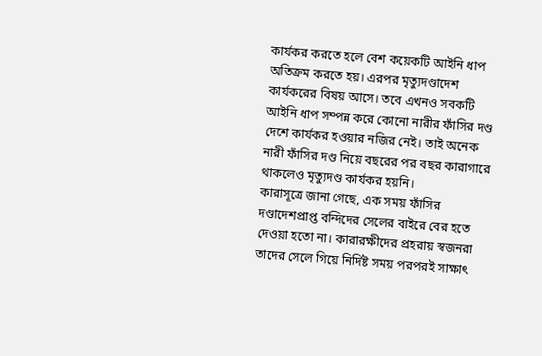কার্যকর করতে হলে বেশ কয়েকটি আইনি ধাপ অতিক্রম করতে হয়। এরপর মৃত্যুদণ্ডাদেশ কার্যকরের বিষয় আসে। তবে এখনও সবকটি আইনি ধাপ সম্পন্ন করে কোনো নারীর ফাঁসির দণ্ড দেশে কার্যকর হওয়ার নজির নেই। তাই অনেক নারী ফাঁসির দণ্ড নিয়ে বছরের পর বছর কারাগারে থাকলেও মৃত্যুদণ্ড কার্যকর হয়নি।
কারাসূত্রে জানা গেছে, এক সময় ফাঁসির দণ্ডাদেশপ্রাপ্ত বন্দিদের সেলের বাইরে বের হতে দেওয়া হতো না। কারারক্ষীদের প্রহরায় স্বজনরা তাদের সেলে গিয়ে নির্দিষ্ট সময় পরপরই সাক্ষাৎ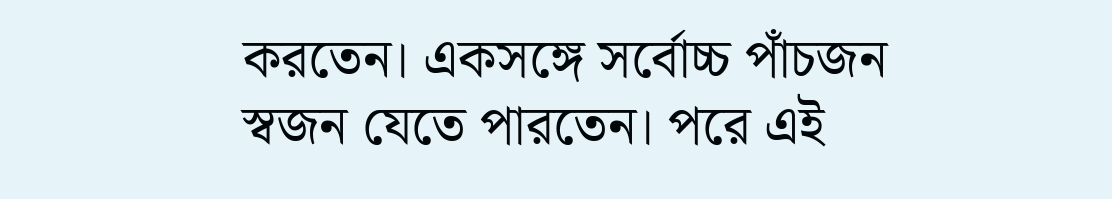করতেন। একসঙ্গে সর্বোচ্চ পাঁচজন স্বজন যেতে পারতেন। পরে এই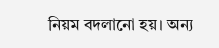নিয়ম বদলানো হয়। অন্য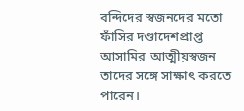বন্দিদের স্বজনদের মতো ফাঁসির দণ্ডাদেশপ্রাপ্ত আসামির আত্মীয়স্বজন তাদের সঙ্গে সাক্ষাৎ করতে পারেন।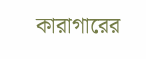কারাগারের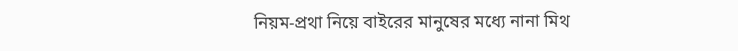নিয়ম-প্রথা নিয়ে বাইরের মানুষের মধ্যে নানা মিথ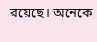রয়েছে। অনেকে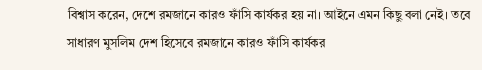বিশ্বাস করেন, দেশে রমজানে কারও ফাঁসি কার্যকর হয় না। আইনে এমন কিছু বলা নেই। তবে সাধারণ মুসলিম দেশ হিসেবে রমজানে কারও ফাঁসি কার্যকর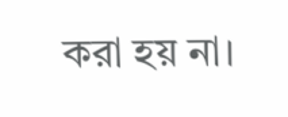করা হয় না।